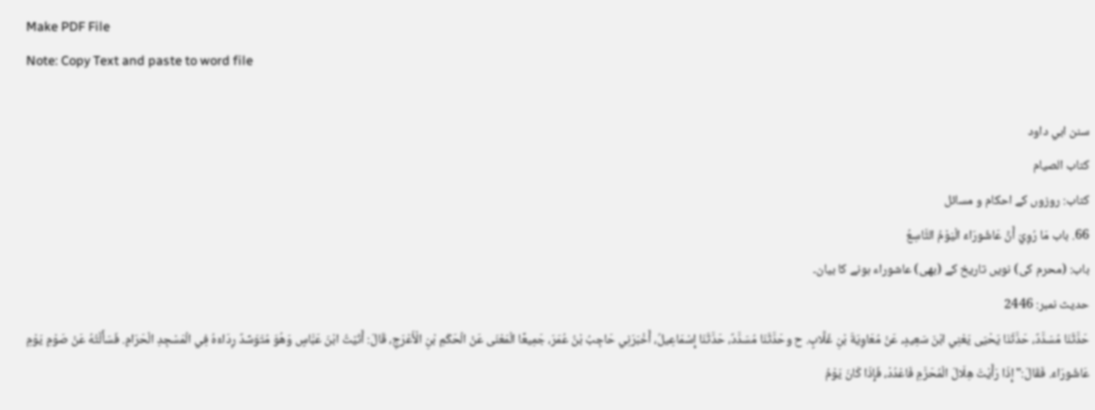Make PDF File
Note: Copy Text and paste to word file

سنن ابي داود
كتاب الصيام
کتاب: روزوں کے احکام و مسائل
66. باب مَا رُوِيَ أَنَّ عَاشُورَاءَ الْيَوْمُ التَّاسِعُ
باب: (محرم کی) نویں تاریخ کے (بھی) عاشوراء ہونے کا بیان۔
حدیث نمبر: 2446
حَدَّثَنَا مُسَدَّدٌ، حَدَّثَنَا يَحْيَى يَعْنِي ابْنَ سَعِيدٍ، عَنْ مُعَاوِيَةَ بْنِ غَلَّابٍ. ح وحَدَّثَنَا مُسَدَّدٌ، حَدَّثَنَا إِسْمَاعِيلُ، أَخْبَرَنِي حَاجِبُ بْنُ عُمَرَ، جَمِيعًا الْمَعْنَى عَنْ الْحَكَمِ بْنِ الْأَعْرَجِ، قَالَ: أَتَيْتُ ابْنَ عَبَّاسٍ وَهُوَ مُتَوَسِّدٌ رِدَاءَهُ فِي الْمَسْجِدِ الْحَرَامِ. فَسَأَلْتُهُ عَنْ صَوْمِ يَوْمِ عَاشُورَاءَ. فَقَالَ:" إِذَا رَأَيْتَ هِلَالَ الْمُحَرَّمِ فَاعْدُدْ، فَإِذَا كَانَ يَوْمُ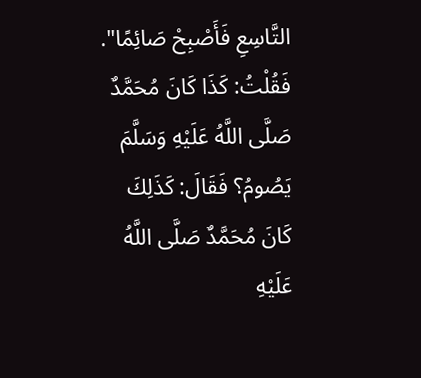التَّاسِعِ فَأَصْبِحْ صَائِمًا". فَقُلْتُ: كَذَا كَانَ مُحَمَّدٌ صَلَّى اللَّهُ عَلَيْهِ وَسَلَّمَ يَصُومُ؟ فَقَالَ: كَذَلِكَ كَانَ مُحَمَّدٌ صَلَّى اللَّهُ عَلَيْهِ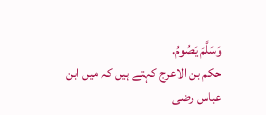وَسَلَّمَ يَصُومُ.
حکم بن الاعرج کہتے ہیں کہ میں ابن عباس رضی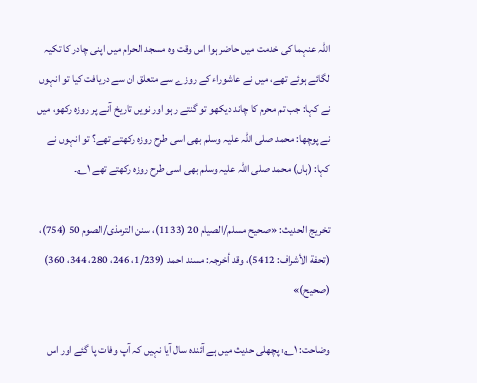اللہ عنہما کی خدمت میں حاضر ہوا اس وقت وہ مسجد الحرام میں اپنی چادر کا تکیہ لگائے ہوئے تھے، میں نے عاشوراء کے روزے سے متعلق ان سے دریافت کیا تو انہوں نے کہا: جب تم محرم کا چاند دیکھو تو گنتے رہو اور نویں تاریخ آنے پر روزہ رکھو، میں نے پوچھا: محمد صلی اللہ علیہ وسلم بھی اسی طرح روزہ رکھتے تھے؟ تو انہوں نے کہا: (ہاں) محمد صلی اللہ علیہ وسلم بھی اسی طرح روزہ رکھتے تھے ۱؎۔

تخریج الحدیث: «صحیح مسلم/الصیام 20 (1133)، سنن الترمذی/الصوم 50 (754)، (تحفة الأشراف: 5412)، وقد أخرجہ: مسند احمد (1/239، 246، 280، 344، 360) (صحیح)»

وضاحت: ۱؎: پچھلی حدیث میں ہے آئندہ سال آیا نہیں کہ آپ وفات پا گئے اور اس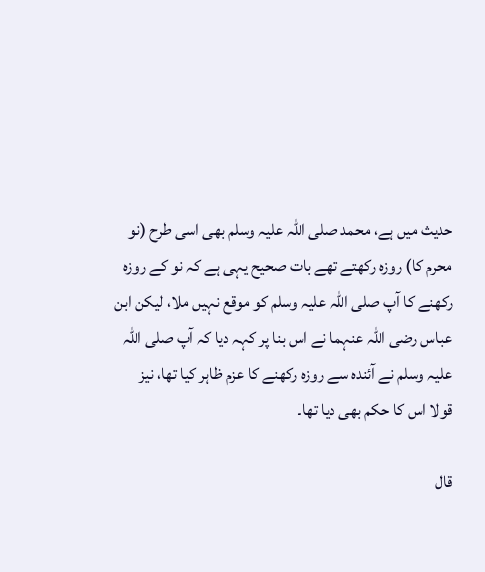حدیث میں ہے، محمد صلی اللہ علیہ وسلم بھی اسی طرح (نو محرم کا) روزہ رکھتے تھے بات صحیح یہی ہے کہ نو کے روزہ رکھنے کا آپ صلی اللہ علیہ وسلم کو موقع نہیں ملا، لیکن ابن عباس رضی اللہ عنہما نے اس بنا پر کہہ دیا کہ آپ صلی اللہ علیہ وسلم نے آئندہ سے روزہ رکھنے کا عزم ظاہر کیا تھا، نیز قولا اس کا حکم بھی دیا تھا۔

قال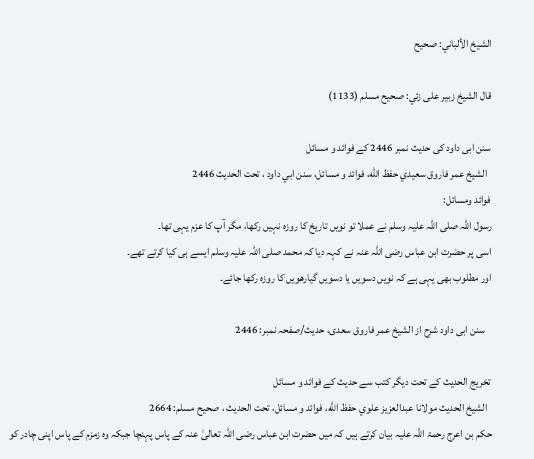الشيخ الألباني: صحيح

قال الشيخ زبير على زئي: صحيح مسلم (1133)

سنن ابی داود کی حدیث نمبر 2446 کے فوائد و مسائل
  الشيخ عمر فاروق سعيدي حفظ الله، فوائد و مسائل، سنن ابي داود ، تحت الحديث 2446
فوائد ومسائل:
رسول اللہ صلی اللہ علیہ وسلم نے عملا تو نویں تاریخ کا روزہ نہیں رکھا، مگر آپ کا عزم یہی تھا۔
اسی پر حضرت ابن عباس رضی اللہ عنہ نے کہہ دیا کہ محمد صلی اللہ علیہ وسلم ایسے ہی کیا کرتے تھے۔
اور مطلوب بھی یہی ہے کہ نویں دسویں یا دسویں گیارھویں کا روزہ رکھا جائے۔

   سنن ابی داود شرح از الشیخ عمر فاروق سعدی، حدیث/صفحہ نمبر: 2446

تخریج الحدیث کے تحت دیگر کتب سے حدیث کے فوائد و مسائل
  الشيخ الحديث مولانا عبدالعزيز علوي حفظ الله، فوائد و مسائل، تحت الحديث ، صحيح مسلم: 2664
حکم بن اعرج رحمۃ اللہ علیہ بیان کرتے ہیں کہ میں حضرت ابن عباس رضی اللہ تعالیٰ عنہ کے پاس پہنچا جبکہ وہ زمزم کے پاس اپنی چادر کو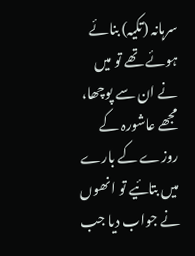سرہانہ (تکیہ) بنائے ہوئے تھے تو میں نے ان سے پوچھا، مجھے عاشورہ کے روزے کے بارے میں بتائیے تو انھوں نے جواب دیا جب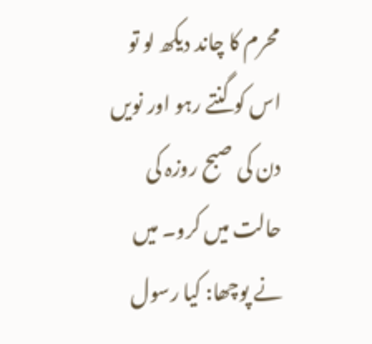محرم کا چاند دیکھ لو تو اس کو گنتے رہو اور نویں دن کی صبح روزہ کی حالت میں کرو۔ میں نے پوچھا: کیا رسول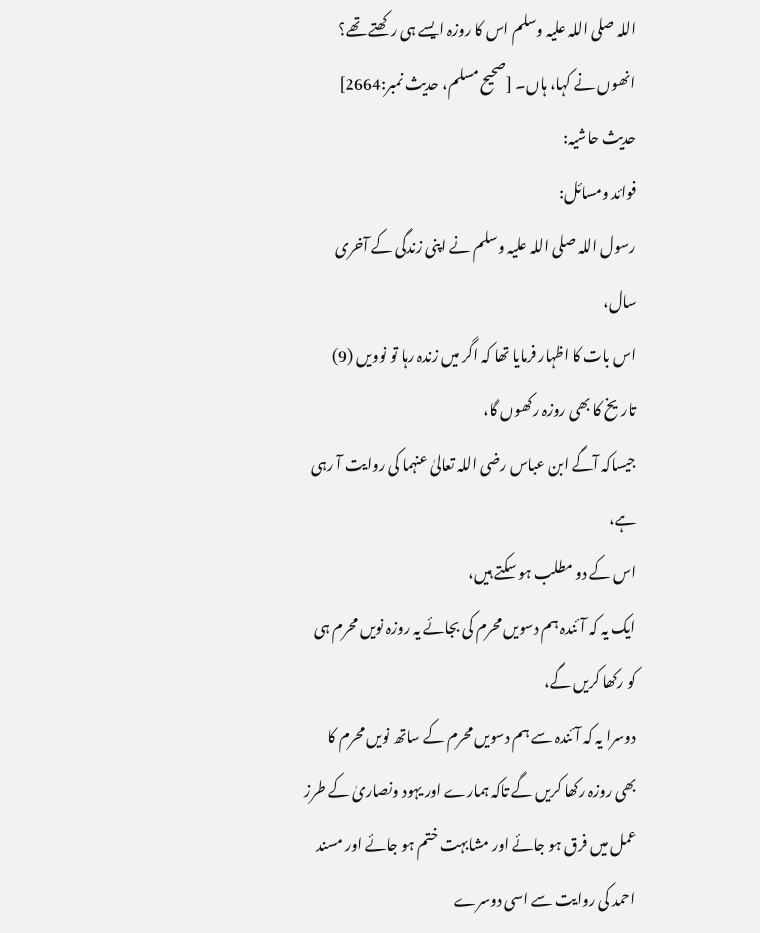اللہ صلی اللہ علیہ وسلم اس کا روزہ ایسے ہی رکھتے تھے؟ انھوں نے کہا، ہاں۔ [صحيح مسلم، حديث نمبر:2664]
حدیث حاشیہ:
فوائد ومسائل:
رسول اللہ صلی اللہ علیہ وسلم نے اپنی زندگی کے آخری سال،
اس بات کا اظہار فرمایا تھا کہ اگر میں زندہ رہا تو نوویں (9)
تاریخ کا بھی روزہ رکھوں گا،
جیساکہ آگے ابن عباس رضی اللہ تعالیٰ عنہما کی روایت آ رہی ہے،
اس کے دو مطلب ہو سکتے ہیں،
ایک یہ کہ آئندہ ہم دسویں محرم کی بجائے یہ روزہ نویں محرم ہی کو رکھا کریں گے،
دوسرا یہ کہ آئندہ سے ہم دسویں محرم کے ساتھ نویں محرم کا بھی روزہ رکھا کریں گے تاکہ ہمارے اور یہود ونصاریٰ کے طرز عمل میں فرق ہو جائے اور مشابہت ختم ہو جائے اور مسند احمد کی روایت سے اسی دوسرے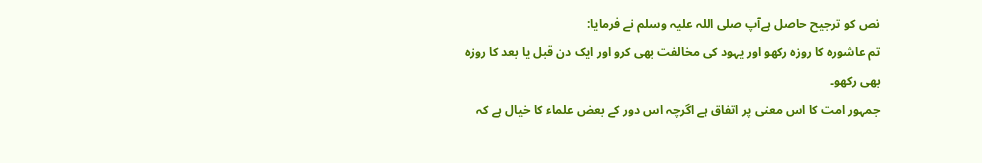نص کو ترجیح حاصل ہےآپ صلی اللہ علیہ وسلم نے فرمایا:
تم عاشورہ کا روزہ رکھو اور یہود کی مخالفت بھی کرو اور ایک دن قبل یا بعد کا روزہ بھی رکھو۔
جمہور امت کا اس معنی پر اتفاق ہے اگرچہ اس دور کے بعض علماء کا خیال ہے کہ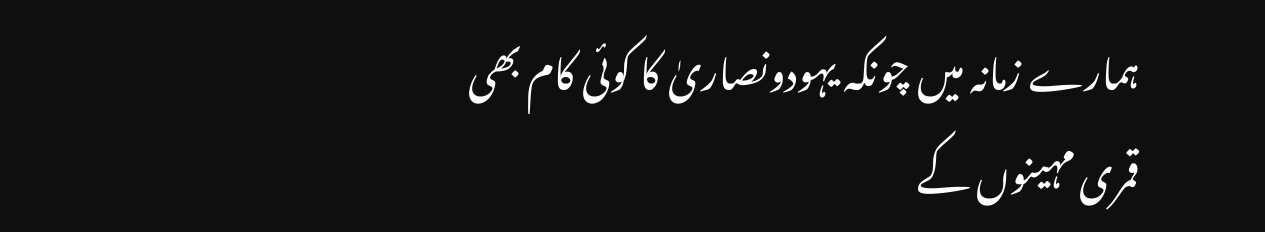ہمارے زمانہ میں چونکہ یہودونصاریٰ کا کوئی کام بھی قمری مہینوں کے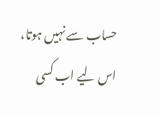حساب سے نہیں ہوتا،
اس لیے اب کسی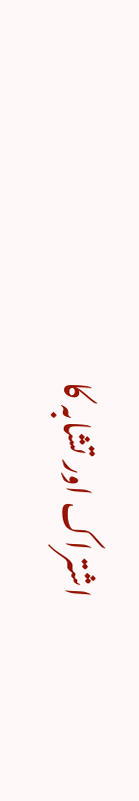اشتراک اور تشابہ کا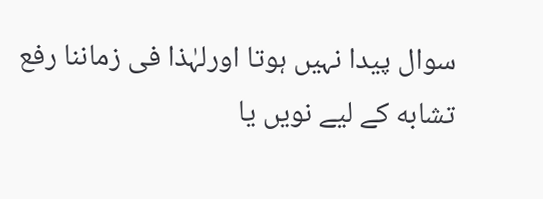سوال پیدا نہیں ہوتا اورلہٰذا فی زماننا رفع تشابه کے لیے نویں یا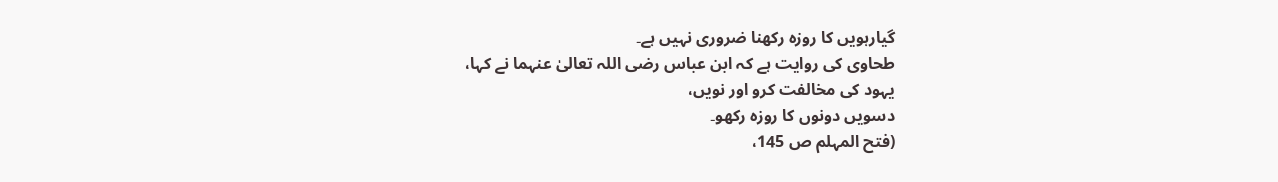گیارہویں کا روزہ رکھنا ضروری نہیں ہے۔
طحاوی کی روایت ہے کہ ابن عباس رضی اللہ تعالیٰ عنہما نے کہا،
یہود کی مخالفت کرو اور نویں،
دسویں دونوں کا روزہ رکھو۔
(فتح المہلم ص 145،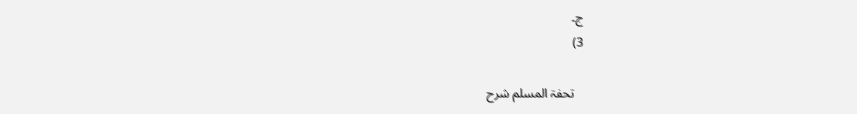ج۔
3)

   تحفۃ المسلم شرح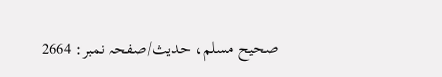صحیح مسلم، حدیث/صفحہ نمبر: 2664